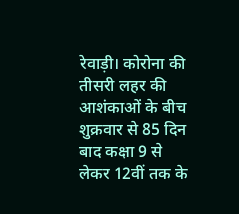रेवाड़ी। कोरोना की तीसरी लहर की आशंकाओं के बीच शुक्रवार से 85 दिन बाद कक्षा 9 से लेकर 12वीं तक के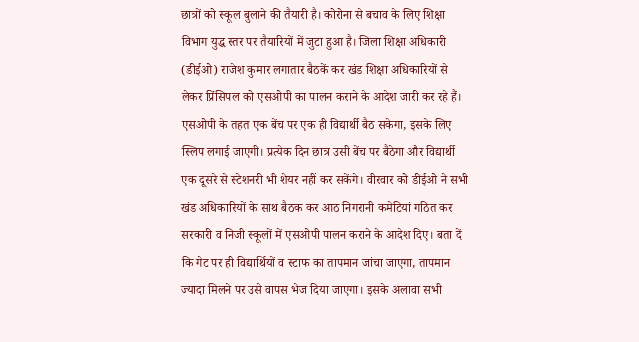छात्रों को स्कूल बुलाने की तैयारी है। कोरोना से बचाव के लिए शिक्षा विभाग युद्ध स्तर पर तैयारियों में जुटा हुआ है। जिला शिक्षा अधिकारी (डीईओ) राजेश कुमार लगातार बैठकें कर खंड शिक्षा अधिकारियों से लेकर प्रिंसिपल को एसओपी का पालन कराने के आदेश जारी कर रहे हैं।
एसओपी के तहत एक बेंच पर एक ही विद्यार्थी बैठ सकेगा, इसके लिए स्लिप लगाई जाएगी। प्रत्येक दिन छात्र उसी बेंच पर बैठेगा और विद्यार्थी एक दूसरे से स्टेशनरी भी शेयर नहीं कर सकेंगे। वीरवार को डीईओ ने सभी खंड अधिकारियों के साथ बैठक कर आठ निगरानी कमेटियां गठित कर सरकारी व निजी स्कूलों में एसओपी पालन कराने के आदेश दिए। बता दें कि गेट पर ही विद्यार्थियों व स्टाफ का तापमान जांचा जाएगा, तापमान ज्यादा मिलने पर उसे वापस भेज दिया जाएगा। इसके अलावा सभी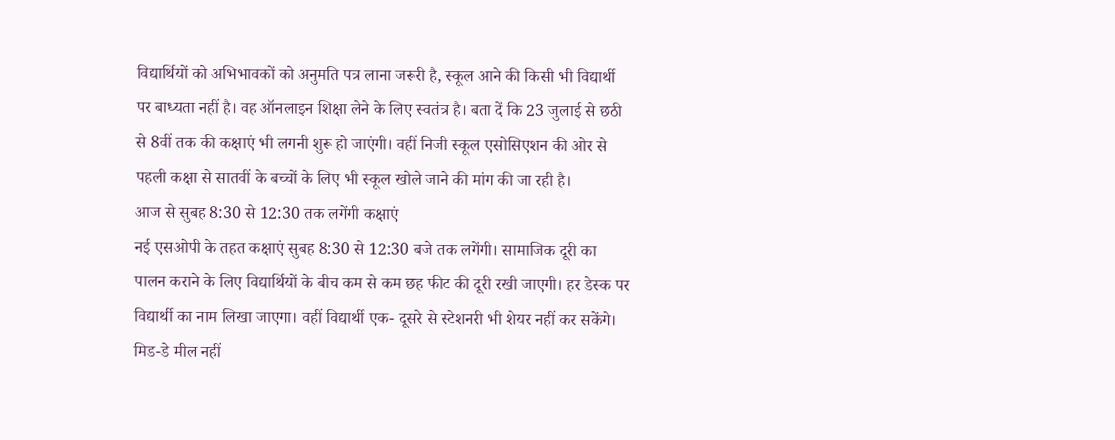विद्यार्थियों को अभिभावकों को अनुमति पत्र लाना जरूरी है, स्कूल आने की किसी भी विद्यार्थी पर बाध्यता नहीं है। वह ऑनलाइन शिक्षा लेने के लिए स्वतंत्र है। बता दें कि 23 जुलाई से छठी से 8वीं तक की कक्षाएं भी लगनी शुरू हो जाएंगी। वहीं निजी स्कूल एसोसिएशन की ओर से पहली कक्षा से सातवीं के बच्चों के लिए भी स्कूल खोले जाने की मांग की जा रही है।
आज से सुबह 8:30 से 12:30 तक लगेंगी कक्षाएं
नई एसओपी के तहत कक्षाएं सुबह 8:30 से 12:30 बजे तक लगेंगी। सामाजिक दूरी का पालन कराने के लिए विद्यार्थियों के बीच कम से कम छह फीट की दूरी रखी जाएगी। हर डेस्क पर विद्यार्थी का नाम लिखा जाएगा। वहीं विद्यार्थी एक- दूसरे से स्टेशनरी भी शेयर नहीं कर सकेंगे। मिड-डे मील नहीं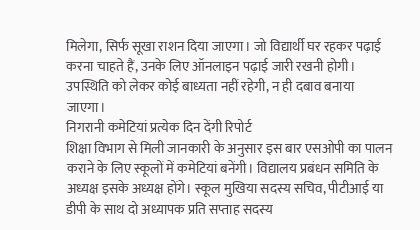मिलेगा, सिर्फ सूखा राशन दिया जाएगा। जो विद्यार्थी घर रहकर पढ़ाई करना चाहते हैं, उनके लिए ऑनलाइन पढ़ाई जारी रखनी होगी। उपस्थिति को लेकर कोई बाध्यता नहीं रहेगी, न ही दबाव बनाया जाएगा।
निगरानी कमेटियां प्रत्येक दिन देंगी रिपोर्ट
शिक्षा विभाग से मिली जानकारी के अनुसार इस बार एसओपी का पालन कराने के लिए स्कूलों में कमेटियां बनेंगी। विद्यालय प्रबंधन समिति के अध्यक्ष इसके अध्यक्ष होंगे। स्कूल मुखिया सदस्य सचिव, पीटीआई या डीपी के साथ दो अध्यापक प्रति सप्ताह सदस्य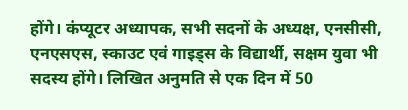होंगे। कंप्यूटर अध्यापक, सभी सदनों के अध्यक्ष, एनसीसी, एनएसएस, स्काउट एवं गाइड्स के विद्यार्थी, सक्षम युवा भी सदस्य होंगे। लिखित अनुमति से एक दिन में 50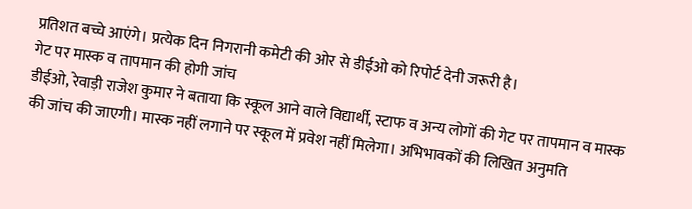प्रतिशत बच्चे आएंगे। प्रत्येक दिन निगरानी कमेटी की ओर से डीईओ को रिपोर्ट देनी जरूरी है।
गेट पर मास्क व तापमान की होगी जांच
डीईओ, रेवाड़ी राजेश कुमार ने बताया कि स्कूल आने वाले विद्यार्थी, स्टाफ व अन्य लोगों की गेट पर तापमान व मास्क की जांच की जाएगी। मास्क नहीं लगाने पर स्कूल में प्रवेश नहीं मिलेगा। अभिभावकों की लिखित अनुमति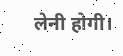लेनी होगी।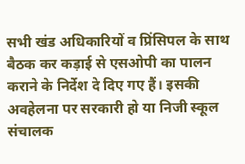सभी खंड अधिकारियों व प्रिंसिपल के साथ बैठक कर कड़ाई से एसओपी का पालन कराने के निर्देश दे दिए गए हैं। इसकी अवहेलना पर सरकारी हो या निजी स्कूल संचालक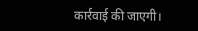कार्रवाई की जाएगी।